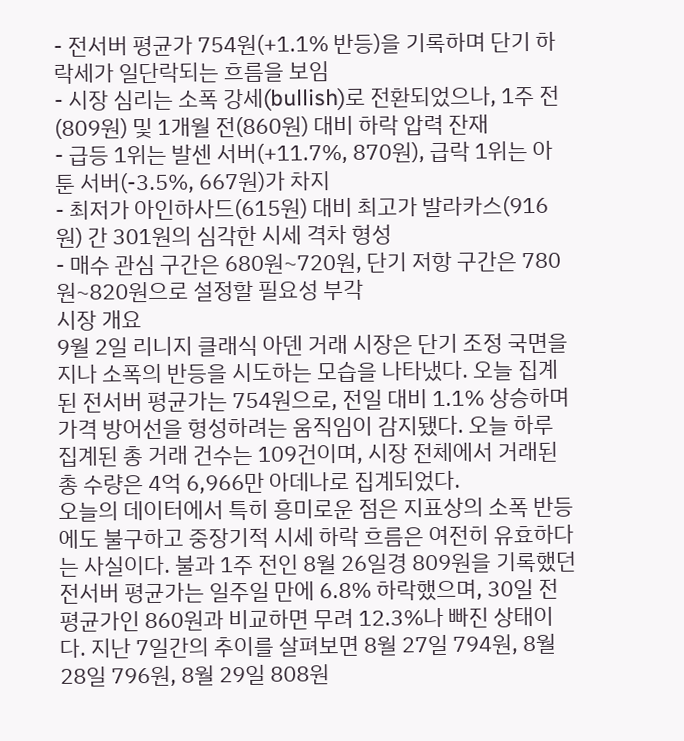- 전서버 평균가 754원(+1.1% 반등)을 기록하며 단기 하락세가 일단락되는 흐름을 보임
- 시장 심리는 소폭 강세(bullish)로 전환되었으나, 1주 전(809원) 및 1개월 전(860원) 대비 하락 압력 잔재
- 급등 1위는 발센 서버(+11.7%, 870원), 급락 1위는 아툰 서버(-3.5%, 667원)가 차지
- 최저가 아인하사드(615원) 대비 최고가 발라카스(916원) 간 301원의 심각한 시세 격차 형성
- 매수 관심 구간은 680원~720원, 단기 저항 구간은 780원~820원으로 설정할 필요성 부각
시장 개요
9월 2일 리니지 클래식 아덴 거래 시장은 단기 조정 국면을 지나 소폭의 반등을 시도하는 모습을 나타냈다. 오늘 집계된 전서버 평균가는 754원으로, 전일 대비 1.1% 상승하며 가격 방어선을 형성하려는 움직임이 감지됐다. 오늘 하루 집계된 총 거래 건수는 109건이며, 시장 전체에서 거래된 총 수량은 4억 6,966만 아데나로 집계되었다.
오늘의 데이터에서 특히 흥미로운 점은 지표상의 소폭 반등에도 불구하고 중장기적 시세 하락 흐름은 여전히 유효하다는 사실이다. 불과 1주 전인 8월 26일경 809원을 기록했던 전서버 평균가는 일주일 만에 6.8% 하락했으며, 30일 전 평균가인 860원과 비교하면 무려 12.3%나 빠진 상태이다. 지난 7일간의 추이를 살펴보면 8월 27일 794원, 8월 28일 796원, 8월 29일 808원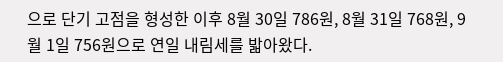으로 단기 고점을 형성한 이후 8월 30일 786원, 8월 31일 768원, 9월 1일 756원으로 연일 내림세를 밟아왔다.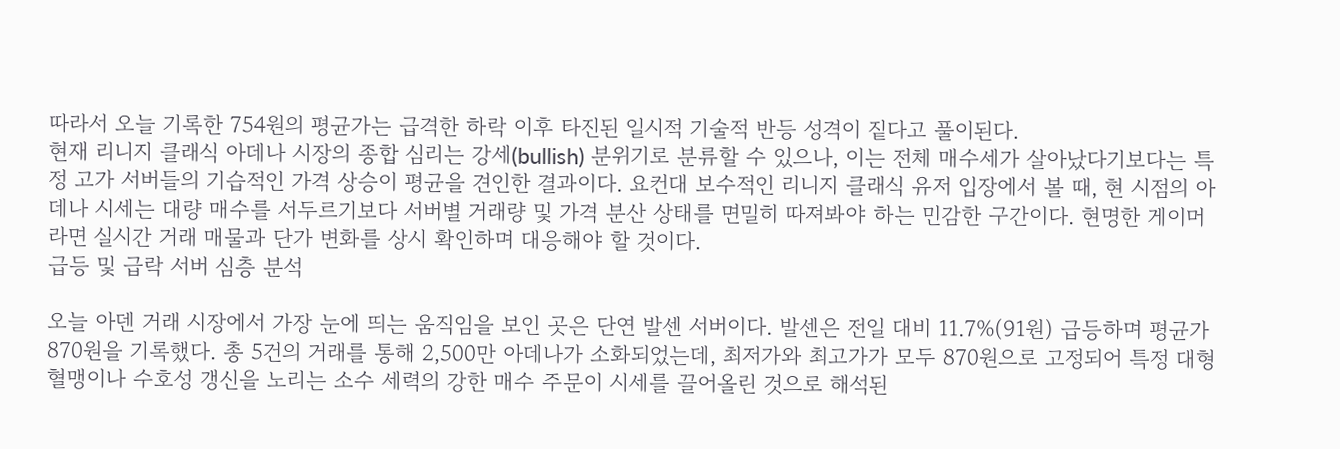따라서 오늘 기록한 754원의 평균가는 급격한 하락 이후 타진된 일시적 기술적 반등 성격이 짙다고 풀이된다.
현재 리니지 클래식 아데나 시장의 종합 심리는 강세(bullish) 분위기로 분류할 수 있으나, 이는 전체 매수세가 살아났다기보다는 특정 고가 서버들의 기습적인 가격 상승이 평균을 견인한 결과이다. 요컨대 보수적인 리니지 클래식 유저 입장에서 볼 때, 현 시점의 아데나 시세는 대량 매수를 서두르기보다 서버별 거래량 및 가격 분산 상태를 면밀히 따져봐야 하는 민감한 구간이다. 현명한 게이머라면 실시간 거래 매물과 단가 변화를 상시 확인하며 대응해야 할 것이다.
급등 및 급락 서버 심층 분석

오늘 아덴 거래 시장에서 가장 눈에 띄는 움직임을 보인 곳은 단연 발센 서버이다. 발센은 전일 대비 11.7%(91원) 급등하며 평균가 870원을 기록했다. 총 5건의 거래를 통해 2,500만 아데나가 소화되었는데, 최저가와 최고가가 모두 870원으로 고정되어 특정 대형 혈맹이나 수호성 갱신을 노리는 소수 세력의 강한 매수 주문이 시세를 끌어올린 것으로 해석된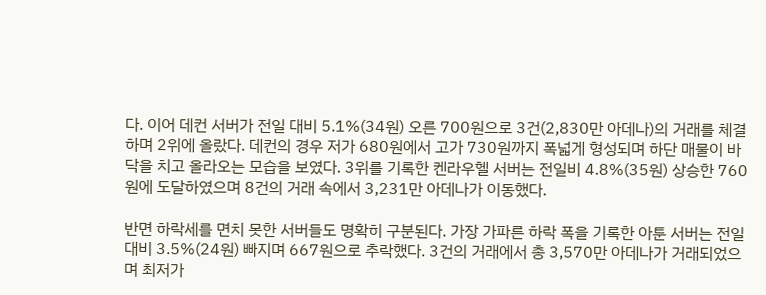다. 이어 데컨 서버가 전일 대비 5.1%(34원) 오른 700원으로 3건(2,830만 아데나)의 거래를 체결하며 2위에 올랐다. 데컨의 경우 저가 680원에서 고가 730원까지 폭넓게 형성되며 하단 매물이 바닥을 치고 올라오는 모습을 보였다. 3위를 기록한 켄라우헬 서버는 전일비 4.8%(35원) 상승한 760원에 도달하였으며 8건의 거래 속에서 3,231만 아데나가 이동했다.

반면 하락세를 면치 못한 서버들도 명확히 구분된다. 가장 가파른 하락 폭을 기록한 아툰 서버는 전일 대비 3.5%(24원) 빠지며 667원으로 추락했다. 3건의 거래에서 총 3,570만 아데나가 거래되었으며 최저가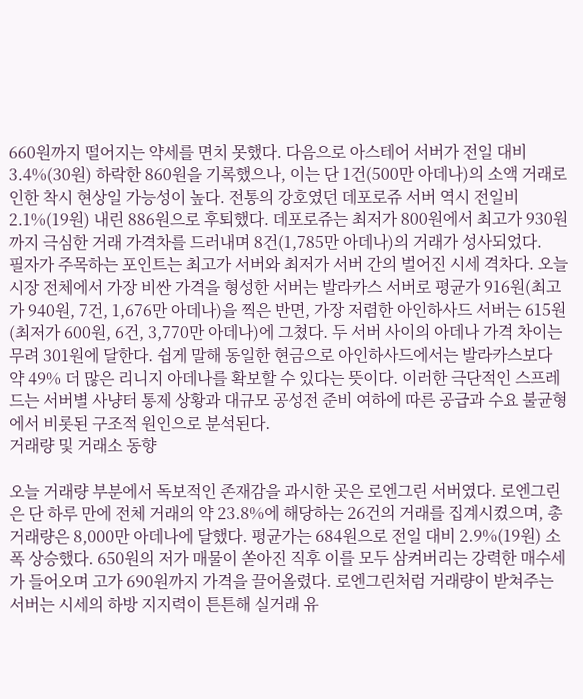660원까지 떨어지는 약세를 면치 못했다. 다음으로 아스테어 서버가 전일 대비 3.4%(30원) 하락한 860원을 기록했으나, 이는 단 1건(500만 아데나)의 소액 거래로 인한 착시 현상일 가능성이 높다. 전통의 강호였던 데포로쥬 서버 역시 전일비 2.1%(19원) 내린 886원으로 후퇴했다. 데포로쥬는 최저가 800원에서 최고가 930원까지 극심한 거래 가격차를 드러내며 8건(1,785만 아데나)의 거래가 성사되었다.
필자가 주목하는 포인트는 최고가 서버와 최저가 서버 간의 벌어진 시세 격차다. 오늘 시장 전체에서 가장 비싼 가격을 형성한 서버는 발라카스 서버로 평균가 916원(최고가 940원, 7건, 1,676만 아데나)을 찍은 반면, 가장 저렴한 아인하사드 서버는 615원(최저가 600원, 6건, 3,770만 아데나)에 그쳤다. 두 서버 사이의 아데나 가격 차이는 무려 301원에 달한다. 쉽게 말해 동일한 현금으로 아인하사드에서는 발라카스보다 약 49% 더 많은 리니지 아데나를 확보할 수 있다는 뜻이다. 이러한 극단적인 스프레드는 서버별 사냥터 통제 상황과 대규모 공성전 준비 여하에 따른 공급과 수요 불균형에서 비롯된 구조적 원인으로 분석된다.
거래량 및 거래소 동향

오늘 거래량 부분에서 독보적인 존재감을 과시한 곳은 로엔그린 서버였다. 로엔그린은 단 하루 만에 전체 거래의 약 23.8%에 해당하는 26건의 거래를 집계시켰으며, 총 거래량은 8,000만 아데나에 달했다. 평균가는 684원으로 전일 대비 2.9%(19원) 소폭 상승했다. 650원의 저가 매물이 쏟아진 직후 이를 모두 삼켜버리는 강력한 매수세가 들어오며 고가 690원까지 가격을 끌어올렸다. 로엔그린처럼 거래량이 받쳐주는 서버는 시세의 하방 지지력이 튼튼해 실거래 유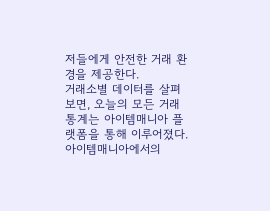저들에게 안전한 거래 환경을 제공한다.
거래소별 데이터를 살펴보면, 오늘의 모든 거래 통계는 아이템매니아 플랫폼을 통해 이루어졌다. 아이템매니아에서의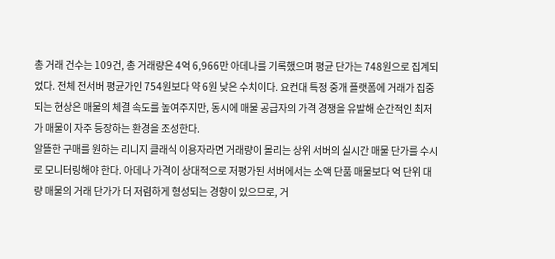총 거래 건수는 109건, 총 거래량은 4억 6,966만 아데나를 기록했으며 평균 단가는 748원으로 집계되었다. 전체 전서버 평균가인 754원보다 약 6원 낮은 수치이다. 요컨대 특정 중개 플랫폼에 거래가 집중되는 현상은 매물의 체결 속도를 높여주지만, 동시에 매물 공급자의 가격 경쟁을 유발해 순간적인 최저가 매물이 자주 등장하는 환경을 조성한다.
알뜰한 구매를 원하는 리니지 클래식 이용자라면 거래량이 몰리는 상위 서버의 실시간 매물 단가를 수시로 모니터링해야 한다. 아데나 가격이 상대적으로 저평가된 서버에서는 소액 단품 매물보다 억 단위 대량 매물의 거래 단가가 더 저렴하게 형성되는 경향이 있으므로, 거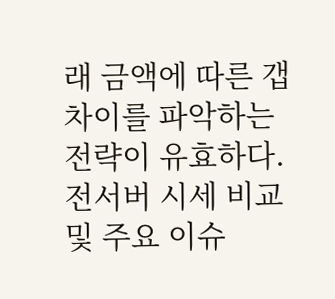래 금액에 따른 갭 차이를 파악하는 전략이 유효하다.
전서버 시세 비교 및 주요 이슈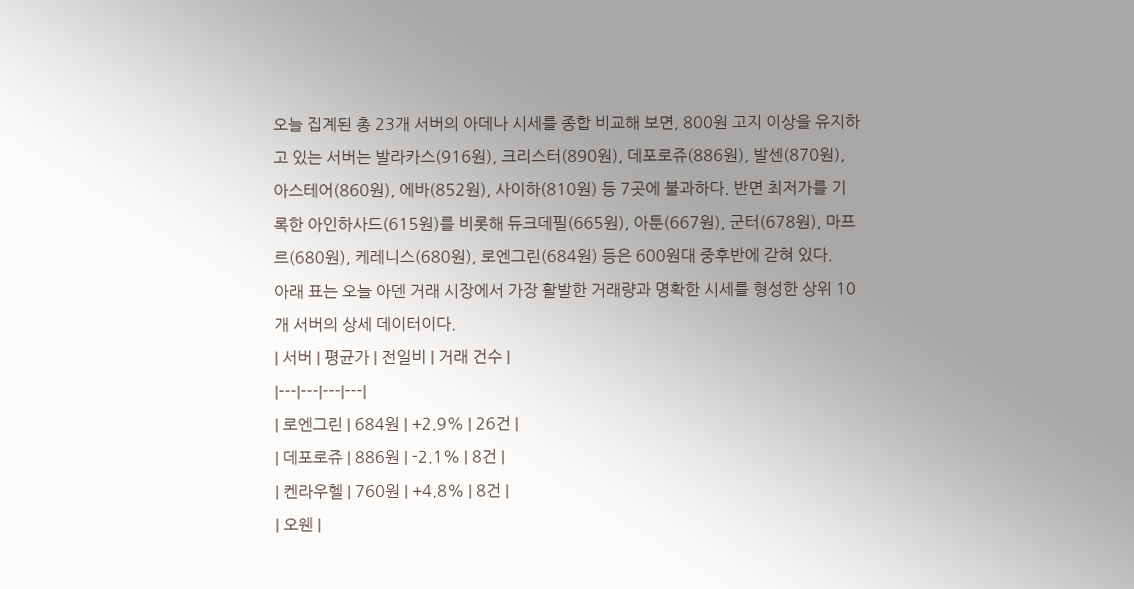오늘 집계된 총 23개 서버의 아데나 시세를 종합 비교해 보면, 800원 고지 이상을 유지하고 있는 서버는 발라카스(916원), 크리스터(890원), 데포로쥬(886원), 발센(870원), 아스테어(860원), 에바(852원), 사이하(810원) 등 7곳에 불과하다. 반면 최저가를 기록한 아인하사드(615원)를 비롯해 듀크데필(665원), 아툰(667원), 군터(678원), 마프르(680원), 케레니스(680원), 로엔그린(684원) 등은 600원대 중후반에 갇혀 있다.
아래 표는 오늘 아덴 거래 시장에서 가장 활발한 거래량과 명확한 시세를 형성한 상위 10개 서버의 상세 데이터이다.
| 서버 | 평균가 | 전일비 | 거래 건수 |
|---|---|---|---|
| 로엔그린 | 684원 | +2.9% | 26건 |
| 데포로쥬 | 886원 | -2.1% | 8건 |
| 켄라우헬 | 760원 | +4.8% | 8건 |
| 오웬 |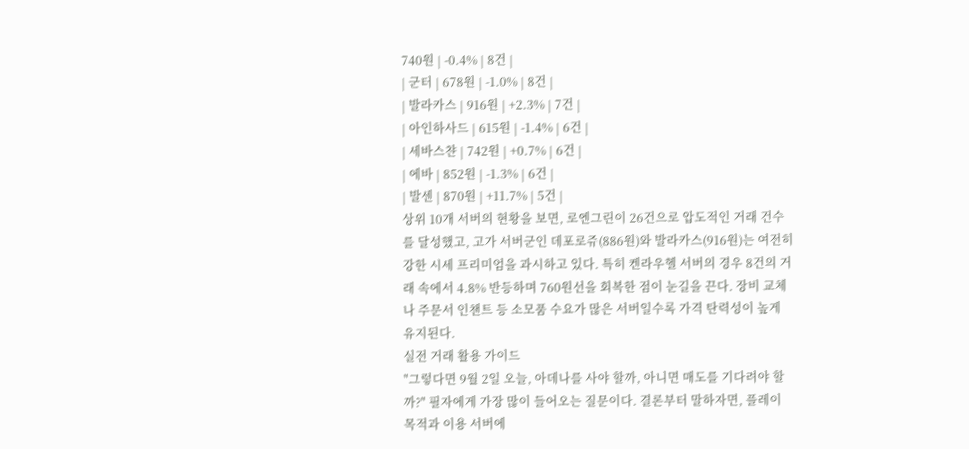740원 | -0.4% | 8건 |
| 군터 | 678원 | -1.0% | 8건 |
| 발라카스 | 916원 | +2.3% | 7건 |
| 아인하사드 | 615원 | -1.4% | 6건 |
| 세바스챤 | 742원 | +0.7% | 6건 |
| 에바 | 852원 | -1.3% | 6건 |
| 발센 | 870원 | +11.7% | 5건 |
상위 10개 서버의 현황을 보면, 로엔그린이 26건으로 압도적인 거래 건수를 달성했고, 고가 서버군인 데포로쥬(886원)와 발라카스(916원)는 여전히 강한 시세 프리미엄을 과시하고 있다. 특히 켄라우헬 서버의 경우 8건의 거래 속에서 4.8% 반등하며 760원선을 회복한 점이 눈길을 끈다. 장비 교체나 주문서 인챈트 등 소모품 수요가 많은 서버일수록 가격 탄력성이 높게 유지된다.
실전 거래 활용 가이드
"그렇다면 9월 2일 오늘, 아데나를 사야 할까, 아니면 매도를 기다려야 할까?" 필자에게 가장 많이 들어오는 질문이다. 결론부터 말하자면, 플레이 목적과 이용 서버에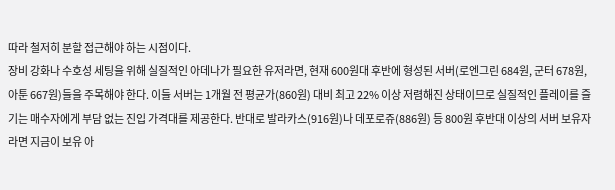따라 철저히 분할 접근해야 하는 시점이다.
장비 강화나 수호성 세팅을 위해 실질적인 아데나가 필요한 유저라면, 현재 600원대 후반에 형성된 서버(로엔그린 684원, 군터 678원, 아툰 667원)들을 주목해야 한다. 이들 서버는 1개월 전 평균가(860원) 대비 최고 22% 이상 저렴해진 상태이므로 실질적인 플레이를 즐기는 매수자에게 부담 없는 진입 가격대를 제공한다. 반대로 발라카스(916원)나 데포로쥬(886원) 등 800원 후반대 이상의 서버 보유자라면 지금이 보유 아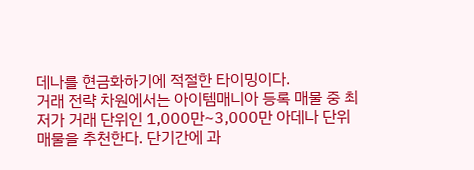데나를 현금화하기에 적절한 타이밍이다.
거래 전략 차원에서는 아이템매니아 등록 매물 중 최저가 거래 단위인 1,000만~3,000만 아데나 단위 매물을 추천한다. 단기간에 과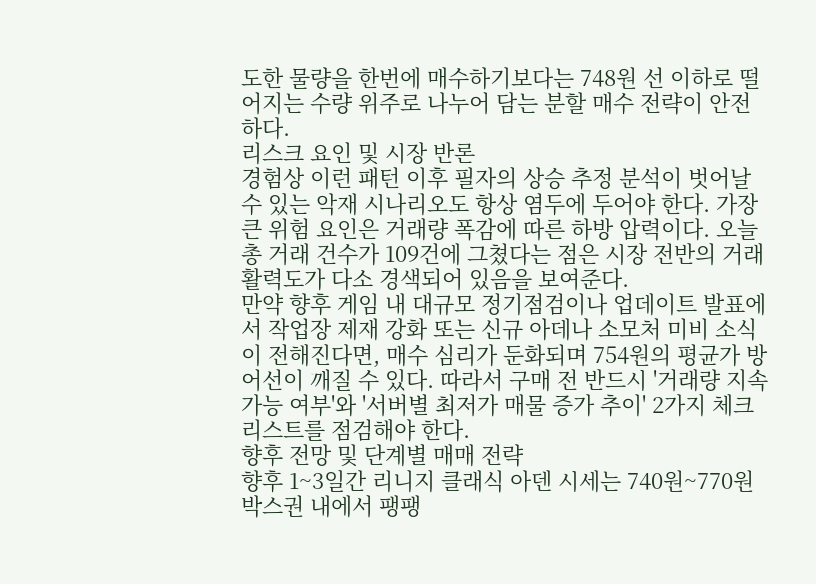도한 물량을 한번에 매수하기보다는 748원 선 이하로 떨어지는 수량 위주로 나누어 담는 분할 매수 전략이 안전하다.
리스크 요인 및 시장 반론
경험상 이런 패턴 이후 필자의 상승 추정 분석이 벗어날 수 있는 악재 시나리오도 항상 염두에 두어야 한다. 가장 큰 위험 요인은 거래량 폭감에 따른 하방 압력이다. 오늘 총 거래 건수가 109건에 그쳤다는 점은 시장 전반의 거래 활력도가 다소 경색되어 있음을 보여준다.
만약 향후 게임 내 대규모 정기점검이나 업데이트 발표에서 작업장 제재 강화 또는 신규 아데나 소모처 미비 소식이 전해진다면, 매수 심리가 둔화되며 754원의 평균가 방어선이 깨질 수 있다. 따라서 구매 전 반드시 '거래량 지속 가능 여부'와 '서버별 최저가 매물 증가 추이' 2가지 체크리스트를 점검해야 한다.
향후 전망 및 단계별 매매 전략
향후 1~3일간 리니지 클래식 아덴 시세는 740원~770원 박스권 내에서 팽팽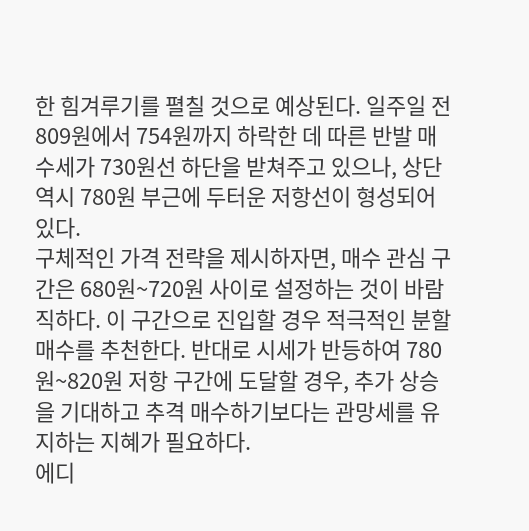한 힘겨루기를 펼칠 것으로 예상된다. 일주일 전 809원에서 754원까지 하락한 데 따른 반발 매수세가 730원선 하단을 받쳐주고 있으나, 상단 역시 780원 부근에 두터운 저항선이 형성되어 있다.
구체적인 가격 전략을 제시하자면, 매수 관심 구간은 680원~720원 사이로 설정하는 것이 바람직하다. 이 구간으로 진입할 경우 적극적인 분할 매수를 추천한다. 반대로 시세가 반등하여 780원~820원 저항 구간에 도달할 경우, 추가 상승을 기대하고 추격 매수하기보다는 관망세를 유지하는 지혜가 필요하다.
에디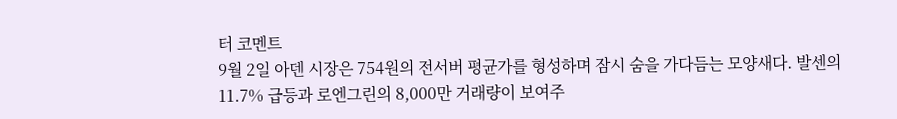터 코멘트
9월 2일 아덴 시장은 754원의 전서버 평균가를 형성하며 잠시 숨을 가다듬는 모양새다. 발센의 11.7% 급등과 로엔그린의 8,000만 거래량이 보여주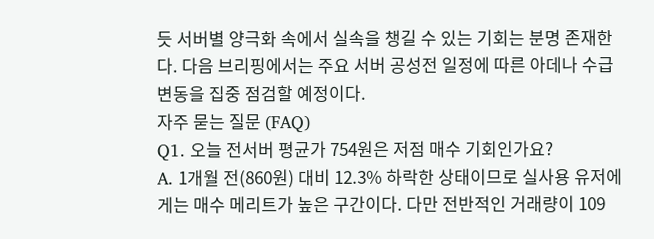듯 서버별 양극화 속에서 실속을 챙길 수 있는 기회는 분명 존재한다. 다음 브리핑에서는 주요 서버 공성전 일정에 따른 아데나 수급 변동을 집중 점검할 예정이다.
자주 묻는 질문 (FAQ)
Q1. 오늘 전서버 평균가 754원은 저점 매수 기회인가요?
A. 1개월 전(860원) 대비 12.3% 하락한 상태이므로 실사용 유저에게는 매수 메리트가 높은 구간이다. 다만 전반적인 거래량이 109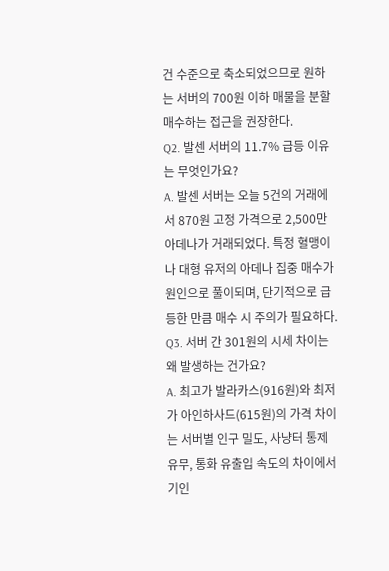건 수준으로 축소되었으므로 원하는 서버의 700원 이하 매물을 분할 매수하는 접근을 권장한다.
Q2. 발센 서버의 11.7% 급등 이유는 무엇인가요?
A. 발센 서버는 오늘 5건의 거래에서 870원 고정 가격으로 2,500만 아데나가 거래되었다. 특정 혈맹이나 대형 유저의 아데나 집중 매수가 원인으로 풀이되며, 단기적으로 급등한 만큼 매수 시 주의가 필요하다.
Q3. 서버 간 301원의 시세 차이는 왜 발생하는 건가요?
A. 최고가 발라카스(916원)와 최저가 아인하사드(615원)의 가격 차이는 서버별 인구 밀도, 사냥터 통제 유무, 통화 유출입 속도의 차이에서 기인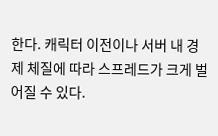한다. 캐릭터 이전이나 서버 내 경제 체질에 따라 스프레드가 크게 벌어질 수 있다.